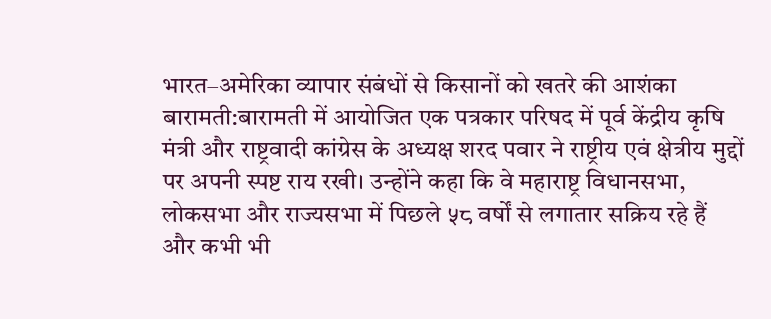भारत–अमेरिका व्यापार संबंधों से किसानों को खतरे की आशंका
बारामती:बारामती में आयोजित एक पत्रकार परिषद में पूर्व केंद्रीय कृषि मंत्री और राष्ट्रवादी कांग्रेस के अध्यक्ष शरद पवार ने राष्ट्रीय एवं क्षेत्रीय मुद्दों पर अपनी स्पष्ट राय रखी। उन्होंने कहा कि वे महाराष्ट्र विधानसभा, लोकसभा और राज्यसभा में पिछले ५८ वर्षों से लगातार सक्रिय रहे हैं और कभी भी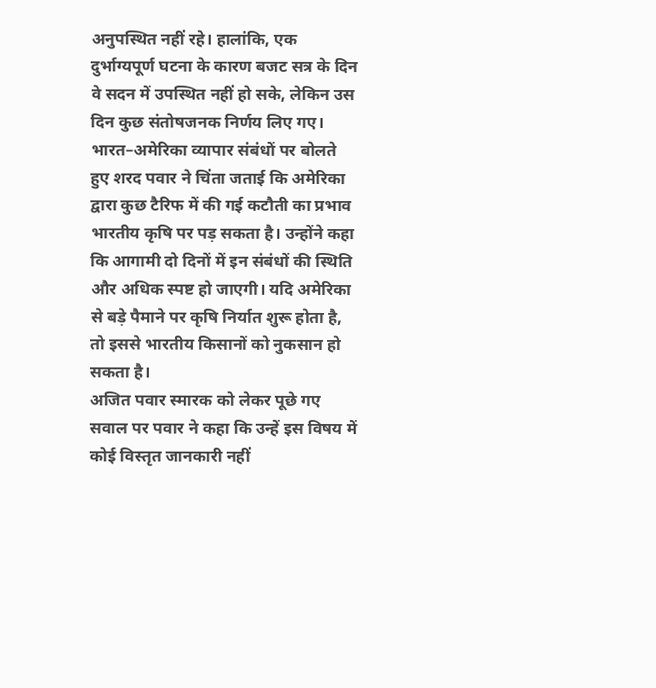अनुपस्थित नहीं रहे। हालांकि, एक दुर्भाग्यपूर्ण घटना के कारण बजट सत्र के दिन वे सदन में उपस्थित नहीं हो सके, लेकिन उस दिन कुछ संतोषजनक निर्णय लिए गए।
भारत–अमेरिका व्यापार संबंधों पर बोलते हुए शरद पवार ने चिंता जताई कि अमेरिका द्वारा कुछ टैरिफ में की गई कटौती का प्रभाव भारतीय कृषि पर पड़ सकता है। उन्होंने कहा कि आगामी दो दिनों में इन संबंधों की स्थिति और अधिक स्पष्ट हो जाएगी। यदि अमेरिका से बड़े पैमाने पर कृषि निर्यात शुरू होता है, तो इससे भारतीय किसानों को नुकसान हो सकता है।
अजित पवार स्मारक को लेकर पूछे गए सवाल पर पवार ने कहा कि उन्हें इस विषय में कोई विस्तृत जानकारी नहीं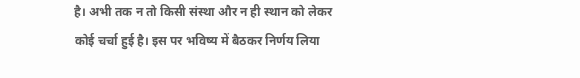है। अभी तक न तो किसी संस्था और न ही स्थान को लेकर कोई चर्चा हुई है। इस पर भविष्य में बैठकर निर्णय लिया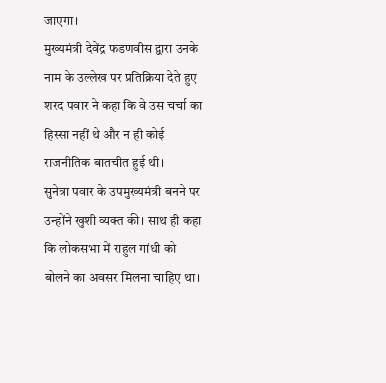जाएगा।
मुख्यमंत्री देवेंद्र फडणवीस द्वारा उनके नाम के उल्लेख पर प्रतिक्रिया देते हुए शरद पवार ने कहा कि वे उस चर्चा का हिस्सा नहीं थे और न ही कोई राजनीतिक बातचीत हुई थी।
सुनेत्रा पवार के उपमुख्यमंत्री बनने पर उन्होंने खुशी व्यक्त की। साथ ही कहा कि लोकसभा में राहुल गांधी को बोलने का अवसर मिलना चाहिए था।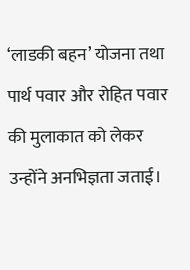‘लाडकी बहन’ योजना तथा पार्थ पवार और रोहित पवार की मुलाकात को लेकर उन्होंने अनभिज्ञता जताई।